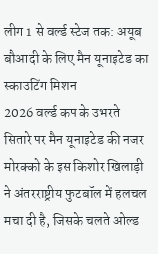लीग 1 से वर्ल्ड स्टेज तक: अयूब बौआदी के लिए मैन यूनाइटेड का स्काउटिंग मिशन
2026 वर्ल्ड कप के उभरते सितारे पर मैन यूनाइटेड की नजर
मोरक्को के इस किशोर खिलाड़ी ने अंतरराष्ट्रीय फुटबॉल में हलचल मचा दी है, जिसके चलते ओल्ड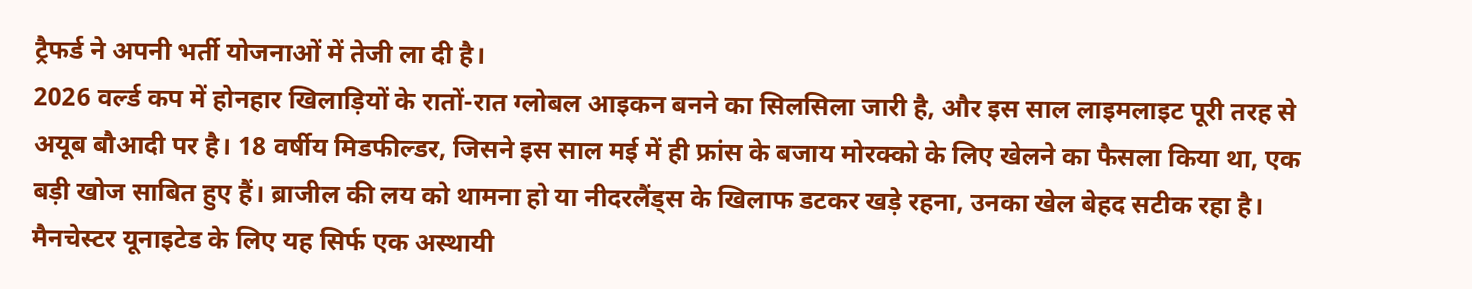ट्रैफर्ड ने अपनी भर्ती योजनाओं में तेजी ला दी है।
2026 वर्ल्ड कप में होनहार खिलाड़ियों के रातों-रात ग्लोबल आइकन बनने का सिलसिला जारी है, और इस साल लाइमलाइट पूरी तरह से अयूब बौआदी पर है। 18 वर्षीय मिडफील्डर, जिसने इस साल मई में ही फ्रांस के बजाय मोरक्को के लिए खेलने का फैसला किया था, एक बड़ी खोज साबित हुए हैं। ब्राजील की लय को थामना हो या नीदरलैंड्स के खिलाफ डटकर खड़े रहना, उनका खेल बेहद सटीक रहा है। मैनचेस्टर यूनाइटेड के लिए यह सिर्फ एक अस्थायी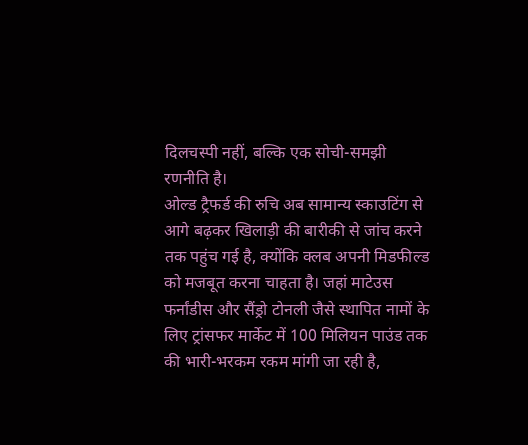दिलचस्पी नहीं, बल्कि एक सोची-समझी रणनीति है।
ओल्ड ट्रैफर्ड की रुचि अब सामान्य स्काउटिंग से आगे बढ़कर खिलाड़ी की बारीकी से जांच करने तक पहुंच गई है, क्योंकि क्लब अपनी मिडफील्ड को मजबूत करना चाहता है। जहां माटेउस फर्नांडीस और सैंड्रो टोनली जैसे स्थापित नामों के लिए ट्रांसफर मार्केट में 100 मिलियन पाउंड तक की भारी-भरकम रकम मांगी जा रही है,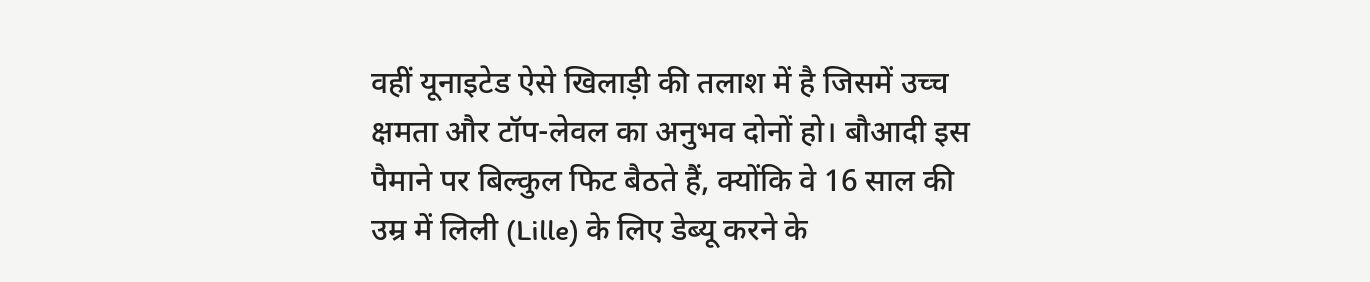वहीं यूनाइटेड ऐसे खिलाड़ी की तलाश में है जिसमें उच्च क्षमता और टॉप-लेवल का अनुभव दोनों हो। बौआदी इस पैमाने पर बिल्कुल फिट बैठते हैं, क्योंकि वे 16 साल की उम्र में लिली (Lille) के लिए डेब्यू करने के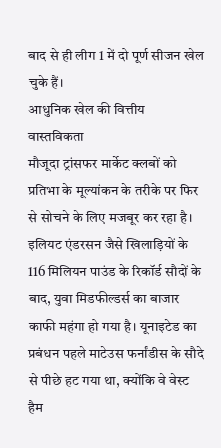बाद से ही लीग 1 में दो पूर्ण सीजन खेल चुके हैं।
आधुनिक खेल की वित्तीय वास्तविकता
मौजूदा ट्रांसफर मार्केट क्लबों को प्रतिभा के मूल्यांकन के तरीके पर फिर से सोचने के लिए मजबूर कर रहा है। इलियट एंडरसन जैसे खिलाड़ियों के 116 मिलियन पाउंड के रिकॉर्ड सौदों के बाद, युवा मिडफील्डर्स का बाजार काफी महंगा हो गया है। यूनाइटेड का प्रबंधन पहले माटेउस फर्नांडीस के सौदे से पीछे हट गया था, क्योंकि वे वेस्ट हैम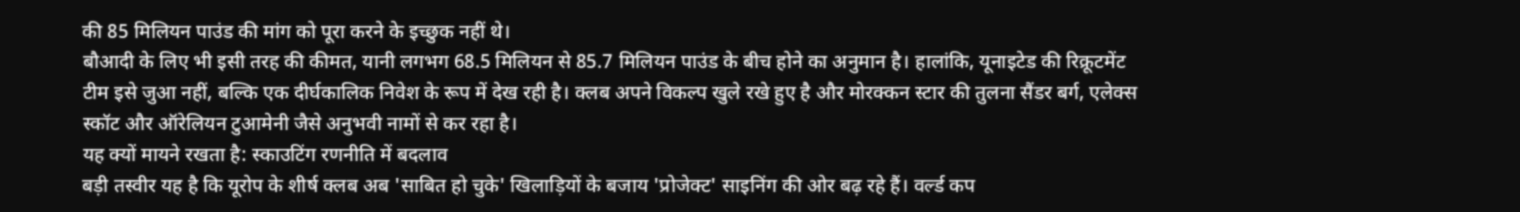की 85 मिलियन पाउंड की मांग को पूरा करने के इच्छुक नहीं थे।
बौआदी के लिए भी इसी तरह की कीमत, यानी लगभग 68.5 मिलियन से 85.7 मिलियन पाउंड के बीच होने का अनुमान है। हालांकि, यूनाइटेड की रिक्रूटमेंट टीम इसे जुआ नहीं, बल्कि एक दीर्घकालिक निवेश के रूप में देख रही है। क्लब अपने विकल्प खुले रखे हुए है और मोरक्कन स्टार की तुलना सैंडर बर्ग, एलेक्स स्कॉट और ऑरेलियन टुआमेनी जैसे अनुभवी नामों से कर रहा है।
यह क्यों मायने रखता है: स्काउटिंग रणनीति में बदलाव
बड़ी तस्वीर यह है कि यूरोप के शीर्ष क्लब अब 'साबित हो चुके' खिलाड़ियों के बजाय 'प्रोजेक्ट' साइनिंग की ओर बढ़ रहे हैं। वर्ल्ड कप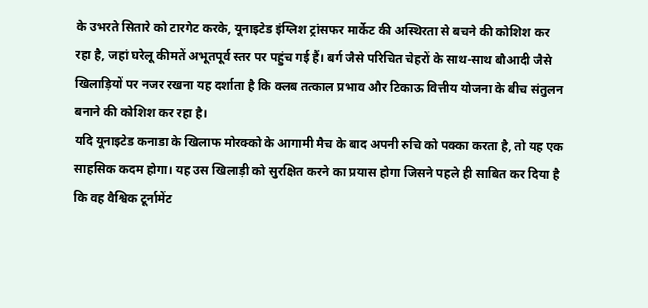के उभरते सितारे को टारगेट करके, यूनाइटेड इंग्लिश ट्रांसफर मार्केट की अस्थिरता से बचने की कोशिश कर रहा है, जहां घरेलू कीमतें अभूतपूर्व स्तर पर पहुंच गई हैं। बर्ग जैसे परिचित चेहरों के साथ-साथ बौआदी जैसे खिलाड़ियों पर नजर रखना यह दर्शाता है कि क्लब तत्काल प्रभाव और टिकाऊ वित्तीय योजना के बीच संतुलन बनाने की कोशिश कर रहा है।
यदि यूनाइटेड कनाडा के खिलाफ मोरक्को के आगामी मैच के बाद अपनी रुचि को पक्का करता है, तो यह एक साहसिक कदम होगा। यह उस खिलाड़ी को सुरक्षित करने का प्रयास होगा जिसने पहले ही साबित कर दिया है कि वह वैश्विक टूर्नामेंट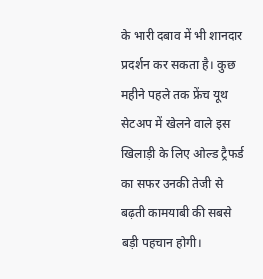के भारी दबाव में भी शानदार प्रदर्शन कर सकता है। कुछ महीने पहले तक फ्रेंच यूथ सेटअप में खेलने वाले इस खिलाड़ी के लिए ओल्ड ट्रैफर्ड का सफर उनकी तेजी से बढ़ती कामयाबी की सबसे बड़ी पहचान होगी।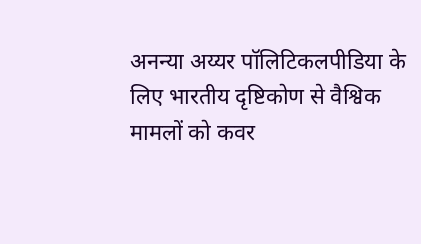अनन्या अय्यर पॉलिटिकलपीडिया के लिए भारतीय दृष्टिकोण से वैश्विक मामलों को कवर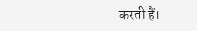करती हैं।